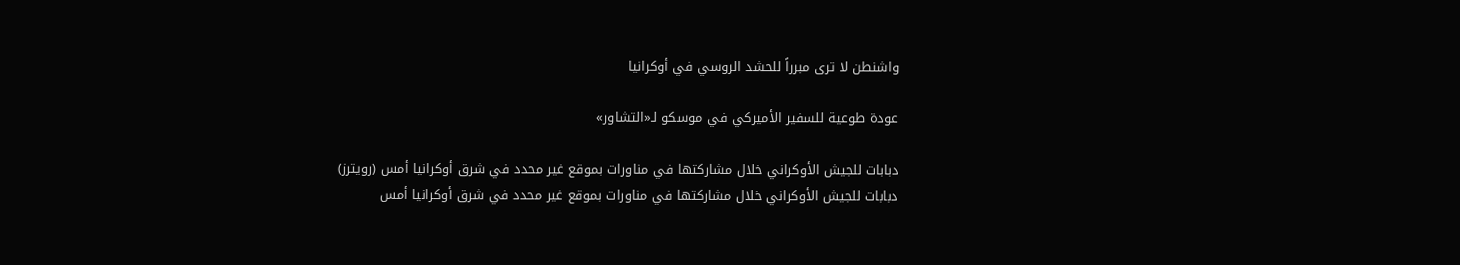واشنطن لا ترى مبرراً للحشد الروسي في أوكرانيا

عودة طوعية للسفير الأميركي في موسكو لـ«التشاور»

دبابات للجيش الأوكراني خلال مشاركتها في مناورات بموقع غير محدد في شرق أوكرانيا أمس (رويترز)
دبابات للجيش الأوكراني خلال مشاركتها في مناورات بموقع غير محدد في شرق أوكرانيا أمس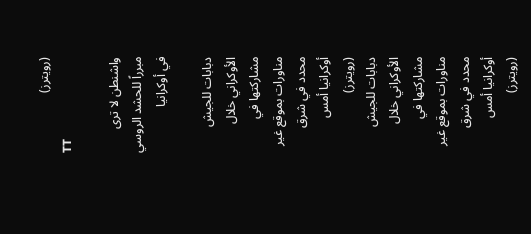(رويترز)
TT

واشنطن لا ترى مبرراً للحشد الروسي في أوكرانيا

دبابات للجيش الأوكراني خلال مشاركتها في مناورات بموقع غير محدد في شرق أوكرانيا أمس (رويترز)
دبابات للجيش الأوكراني خلال مشاركتها في مناورات بموقع غير محدد في شرق أوكرانيا أمس (رويترز)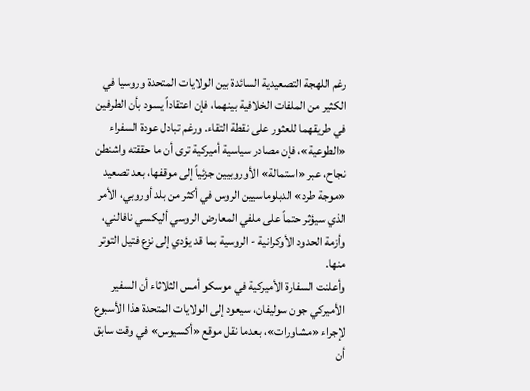رغم اللهجة التصعيدية السائدة بين الولايات المتحدة وروسيا في الكثير من الملفات الخلافية بينهما، فإن اعتقاداً يسود بأن الطرفين في طريقهما للعثور على نقطة التقاء. ورغم تبادل عودة السفراء «الطوعية»، فإن مصادر سياسية أميركية ترى أن ما حققته واشنطن نجاح، عبر «استمالة» الأوروبيين جزئياً إلى موقفها، بعد تصعيد «موجة طرد» الدبلوماسيين الروس في أكثر من بلد أوروبي، الأمر الذي سيؤثر حتماً على ملفي المعارض الروسي أليكسي نافالني، وأزمة الحدود الأوكرانية - الروسية بما قد يؤدي إلى نزع فتيل التوتر منها.
وأعلنت السفارة الأميركية في موسكو أمس الثلاثاء أن السفير الأميركي جون سوليفان، سيعود إلى الولايات المتحدة هذا الأسبوع لإجراء «مشاورات»، بعدما نقل موقع «أكسيوس» في وقت سابق أن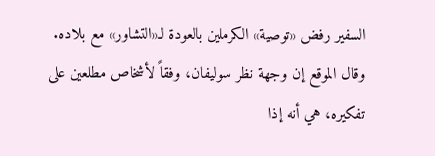السفير رفض «توصية» الكرملين بالعودة لـ«التشاور» مع بلاده.
وقال الموقع إن وجهة نظر سوليفان، وفقاً لأشخاص مطلعين على تفكيره، هي أنه إذا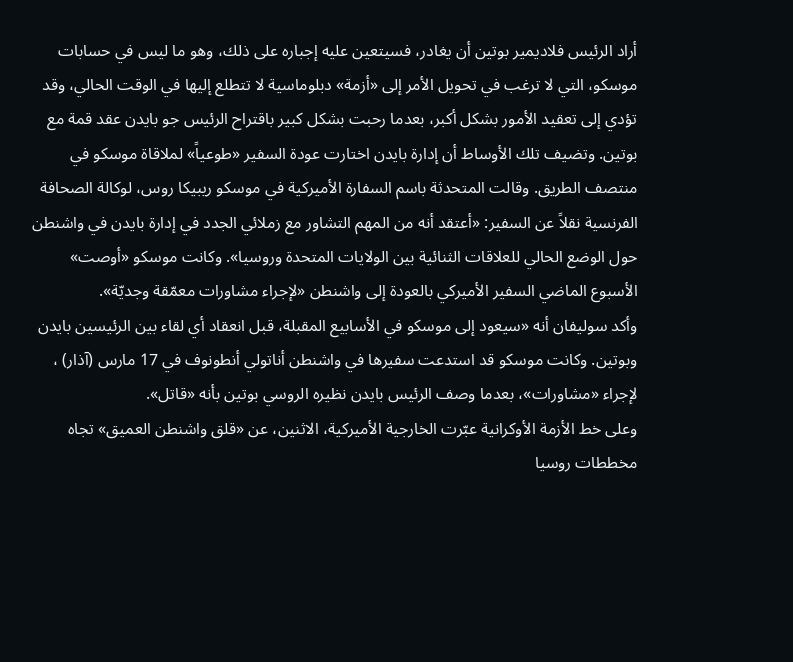أراد الرئيس فلاديمير بوتين أن يغادر، فسيتعين عليه إجباره على ذلك، وهو ما ليس في حسابات موسكو، التي لا ترغب في تحويل الأمر إلى «أزمة» دبلوماسية لا تتطلع إليها في الوقت الحالي، وقد تؤدي إلى تعقيد الأمور بشكل أكبر، بعدما رحبت بشكل كبير باقتراح الرئيس جو بايدن عقد قمة مع بوتين. وتضيف تلك الأوساط أن إدارة بايدن اختارت عودة السفير «طوعياً» لملاقاة موسكو في منتصف الطريق. وقالت المتحدثة باسم السفارة الأميركية في موسكو ريبيكا روس، لوكالة الصحافة الفرنسية نقلاً عن السفير: «أعتقد أنه من المهم التشاور مع زملائي الجدد في إدارة بايدن في واشنطن حول الوضع الحالي للعلاقات الثنائية بين الولايات المتحدة وروسيا». وكانت موسكو «أوصت» الأسبوع الماضي السفير الأميركي بالعودة إلى واشنطن «لإجراء مشاورات معمّقة وجديّة».
وأكد سوليفان أنه «سيعود إلى موسكو في الأسابيع المقبلة، قبل انعقاد أي لقاء بين الرئيسين بايدن وبوتين. وكانت موسكو قد استدعت سفيرها في واشنطن أناتولي أنطونوف في 17 مارس (آذار) ، لإجراء «مشاورات»، بعدما وصف الرئيس بايدن نظيره الروسي بوتين بأنه «قاتل».
وعلى خط الأزمة الأوكرانية عبّرت الخارجية الأميركية، الاثنين، عن «قلق واشنطن العميق» تجاه مخططات روسيا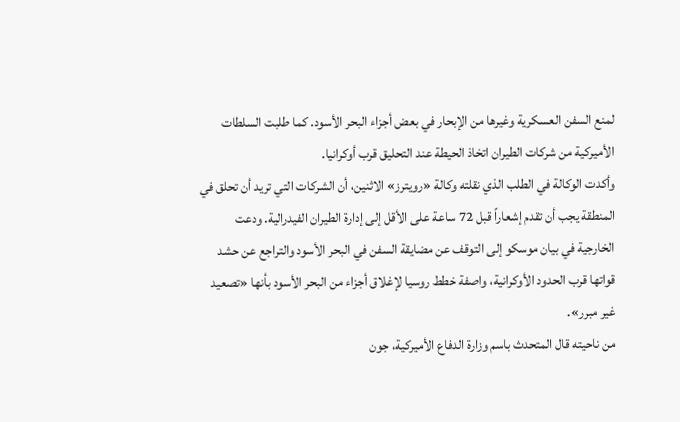لمنع السفن العسكرية وغيرها من الإبحار في بعض أجزاء البحر الأسود. كما طلبت السلطات الأميركية من شركات الطيران اتخاذ الحيطة عند التحليق قرب أوكرانيا.
وأكدت الوكالة في الطلب الذي نقلته وكالة «رويترز» الاثنين، أن الشركات التي تريد أن تحلق في المنطقة يجب أن تقدم إشعاراً قبل 72 ساعة على الأقل إلى إدارة الطيران الفيدرالية. ودعت الخارجية في بيان موسكو إلى التوقف عن مضايقة السفن في البحر الأسود والتراجع عن حشد قواتها قرب الحدود الأوكرانية، واصفة خطط روسيا لإغلاق أجزاء من البحر الأسود بأنها «تصعيد غير مبرر».
من ناحيته قال المتحدث باسم وزارة الدفاع الأميركية، جون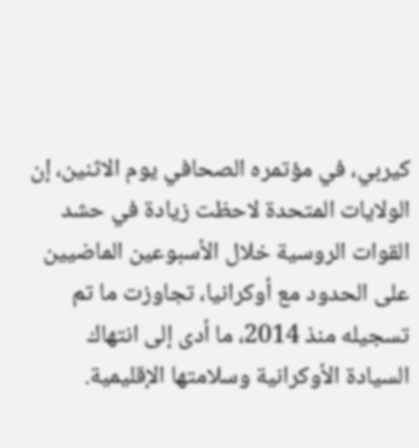كيربي، في مؤتمره الصحافي يوم الاثنين، إن الولايات المتحدة لاحظت زيادة في حشد القوات الروسية خلال الأسبوعين الماضيين على الحدود مع أوكرانيا، تجاوزت ما تم تسجيله منذ 2014، ما أدى إلى انتهاك السيادة الأوكرانية وسلامتها الإقليمية.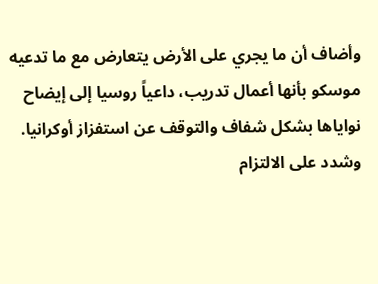وأضاف أن ما يجري على الأرض يتعارض مع ما تدعيه موسكو بأنها أعمال تدريب، داعياً روسيا إلى إيضاح نواياها بشكل شفاف والتوقف عن استفزاز أوكرانيا.
وشدد على الالتزام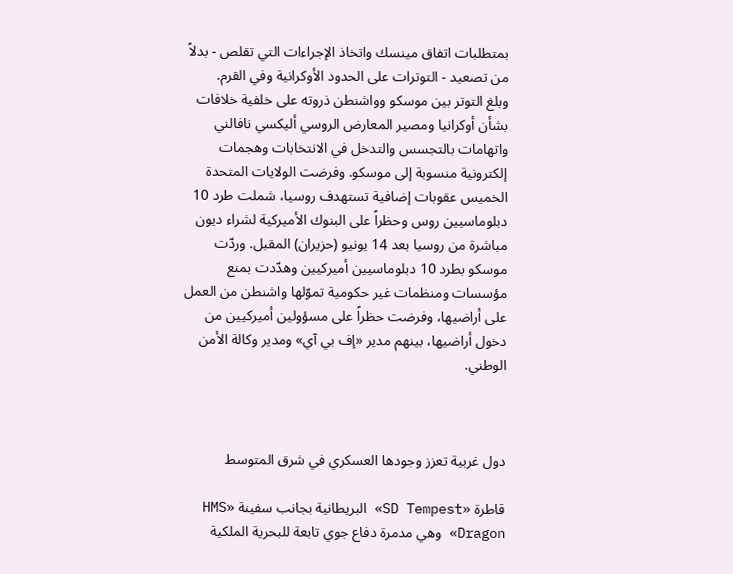بمتطلبات اتفاق مينسك واتخاذ الإجراءات التي تقلص - بدلاً من تصعيد - التوترات على الحدود الأوكرانية وفي القرم.
وبلغ التوتر بين موسكو وواشنطن ذروته على خلفية خلافات بشأن أوكرانيا ومصير المعارض الروسي أليكسي نافالني واتهامات بالتجسس والتدخل في الانتخابات وهجمات إلكترونية منسوبة إلى موسكو. وفرضت الولايات المتحدة الخميس عقوبات إضافية تستهدف روسيا، شملت طرد 10 دبلوماسيين روس وحظراً على البنوك الأميركية لشراء ديون مباشرة من روسيا بعد 14 يونيو (حزيران) المقبل. وردّت موسكو بطرد 10 دبلوماسيين أميركيين وهدّدت بمنع مؤسسات ومنظمات غير حكومية تموّلها واشنطن من العمل على أراضيها، وفرضت حظراً على مسؤولين أميركيين من دخول أراضيها، بينهم مدير «إف بي آي» ومدير وكالة الأمن الوطني.



دول غربية تعزز وجودها العسكري في شرق المتوسط

قاطرة «SD Tempest» البريطانية بجانب سفينة «HMS Dragon» وهي مدمرة دفاع جوي تابعة للبحرية الملكية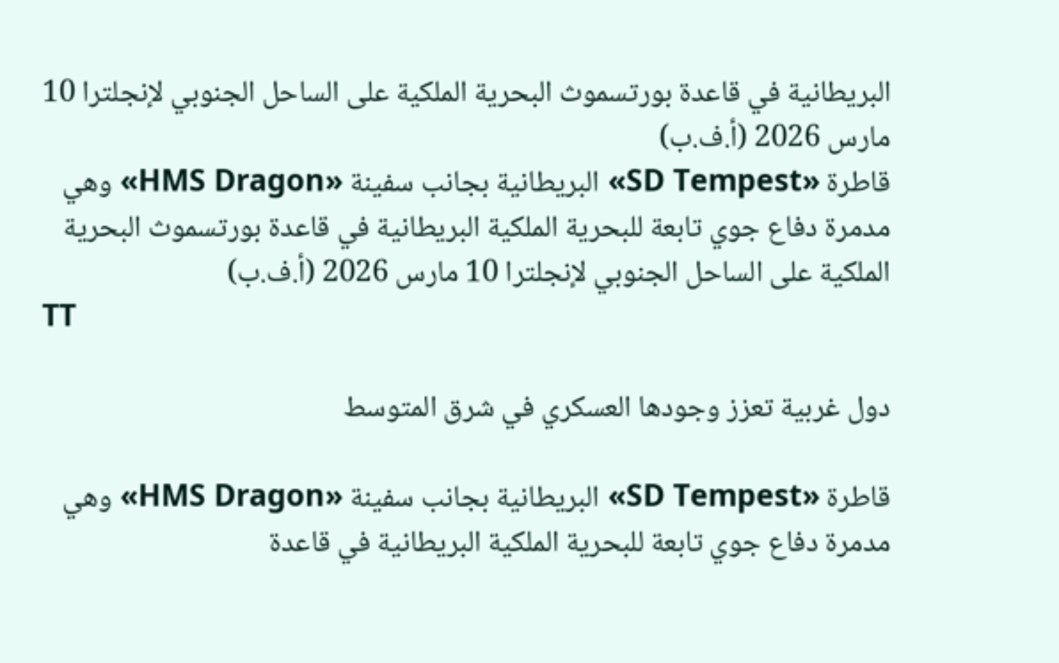البريطانية في قاعدة بورتسموث البحرية الملكية على الساحل الجنوبي لإنجلترا 10 مارس 2026 (أ.ف.ب)
قاطرة «SD Tempest» البريطانية بجانب سفينة «HMS Dragon» وهي مدمرة دفاع جوي تابعة للبحرية الملكية البريطانية في قاعدة بورتسموث البحرية الملكية على الساحل الجنوبي لإنجلترا 10 مارس 2026 (أ.ف.ب)
TT

دول غربية تعزز وجودها العسكري في شرق المتوسط

قاطرة «SD Tempest» البريطانية بجانب سفينة «HMS Dragon» وهي مدمرة دفاع جوي تابعة للبحرية الملكية البريطانية في قاعدة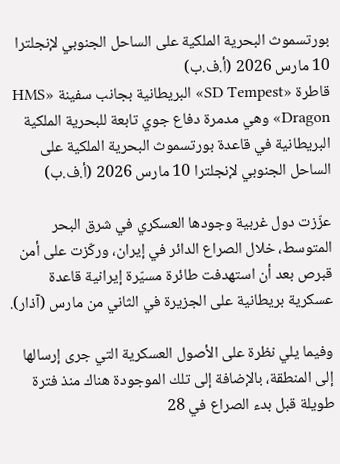بورتسموث البحرية الملكية على الساحل الجنوبي لإنجلترا 10 مارس 2026 (أ.ف.ب)
قاطرة «SD Tempest» البريطانية بجانب سفينة «HMS Dragon» وهي مدمرة دفاع جوي تابعة للبحرية الملكية البريطانية في قاعدة بورتسموث البحرية الملكية على الساحل الجنوبي لإنجلترا 10 مارس 2026 (أ.ف.ب)

عزّزت دول غربية وجودها العسكري في شرق البحر المتوسط، خلال الصراع الدائر في إيران، وركّزت على أمن قبرص بعد أن استهدفت طائرة مسيّرة إيرانية قاعدة عسكرية بريطانية على الجزيرة في الثاني من مارس (آذار).

وفيما يلي نظرة على الأصول العسكرية التي جرى إرسالها إلى المنطقة، بالإضافة إلى تلك الموجودة هناك منذ فترة طويلة قبل بدء الصراع في 28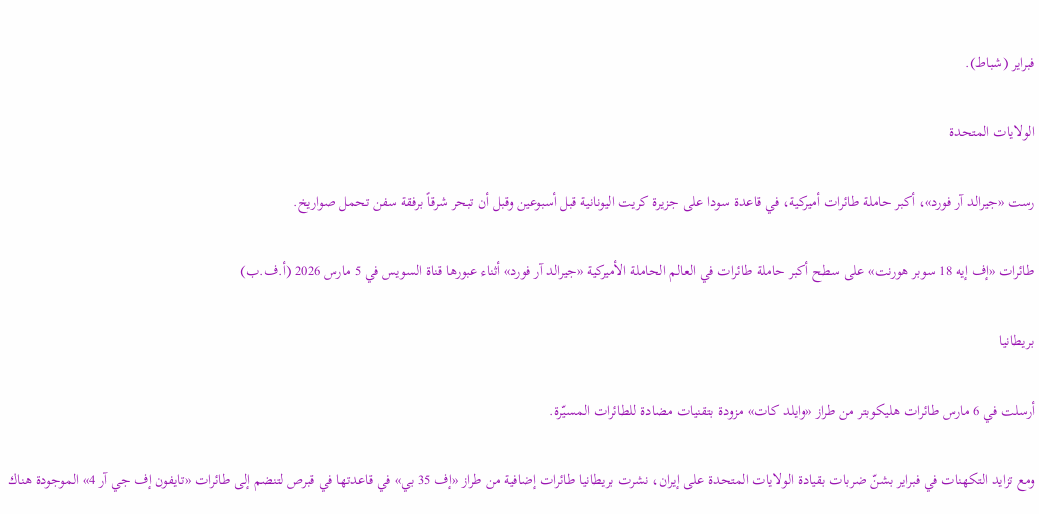فبراير (شباط).

الولايات المتحدة

رست «جيرالد آر فورد»، أكبر حاملة طائرات أميركية، في قاعدة سودا على جزيرة كريت اليونانية قبل أسبوعين وقبل أن تبحر شرقاً برفقة سفن تحمل صواريخ.

طائرات «إف إيه 18 سوبر هورنت» على سطح أكبر حاملة طائرات في العالم الحاملة الأميركية «جيرالد آر فورد» أثناء عبورها قناة السويس في 5 مارس 2026 (أ.ف.ب)

بريطانيا

أرسلت في 6 مارس طائرات هليكوبتر من طراز «وايلد كات» مزودة بتقنيات مضادة للطائرات المسيّرة.

ومع تزايد التكهنات في فبراير بشنّ ضربات بقيادة الولايات المتحدة على إيران، نشرت بريطانيا طائرات إضافية من طراز «إف 35 بي» في قاعدتها في قبرص لتنضم إلى طائرات «تايفون إف جي آر 4» الموجودة هناك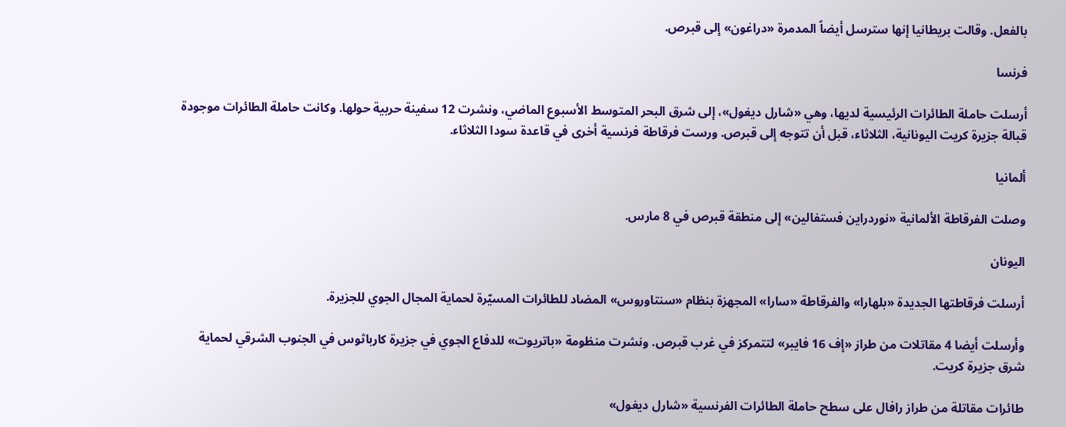بالفعل. وقالت بريطانيا إنها سترسل أيضاً المدمرة «دراغون» إلى قبرص.

فرنسا

أرسلت حاملة الطائرات الرئيسية لديها، وهي «شارل ديغول»، إلى شرق البحر المتوسط الأسبوع الماضي، ونشرت 12 سفينة حربية حولها. وكانت حاملة الطائرات موجودة قبالة جزيرة كريت اليونانية، الثلاثاء، قبل أن تتوجه إلى قبرص. ورست فرقاطة فرنسية أخرى في قاعدة سودا الثلاثاء.

ألمانيا

وصلت الفرقاطة الألمانية «نوردراين فستفالين» إلى منطقة قبرص في 8 مارس.

اليونان

أرسلت فرقاطتها الجديدة «بلهارا» والفرقاطة «سارا» المجهزة بنظام «سنتاوروس» المضاد للطائرات المسيّرة لحماية المجال الجوي للجزيرة.

وأرسلت أيضا 4 مقاتلات من طراز «إف 16 فايبر» لتتمركز في غرب قبرص. ونشرت منظومة «باتريوت» للدفاع الجوي في جزيرة كارباثوس في الجنوب الشرقي لحماية شرق جزيرة كريت.

طائرات مقاتلة من طراز رافال على سطح حاملة الطائرات الفرنسية «شارل ديغول»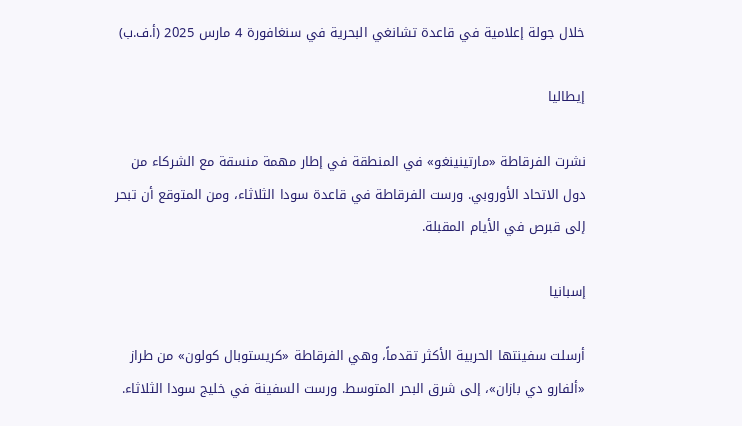خلال جولة إعلامية في قاعدة تشانغي البحرية في سنغافورة 4 مارس 2025 (أ.ف.ب)

إيطاليا

نشرت الفرقاطة «مارتينينغو» في المنطقة في إطار مهمة منسقة مع الشركاء من دول الاتحاد الأوروبي. ورست الفرقاطة في قاعدة سودا الثلاثاء، ومن المتوقع أن تبحر إلى قبرص في الأيام المقبلة.

إسبانيا

أرسلت سفينتها الحربية الأكثر تقدماً، وهي الفرقاطة «كريستوبال كولون» من طراز «ألفارو دي بازان»، إلى شرق البحر المتوسط. ورست السفينة في خليج سودا الثلاثاء.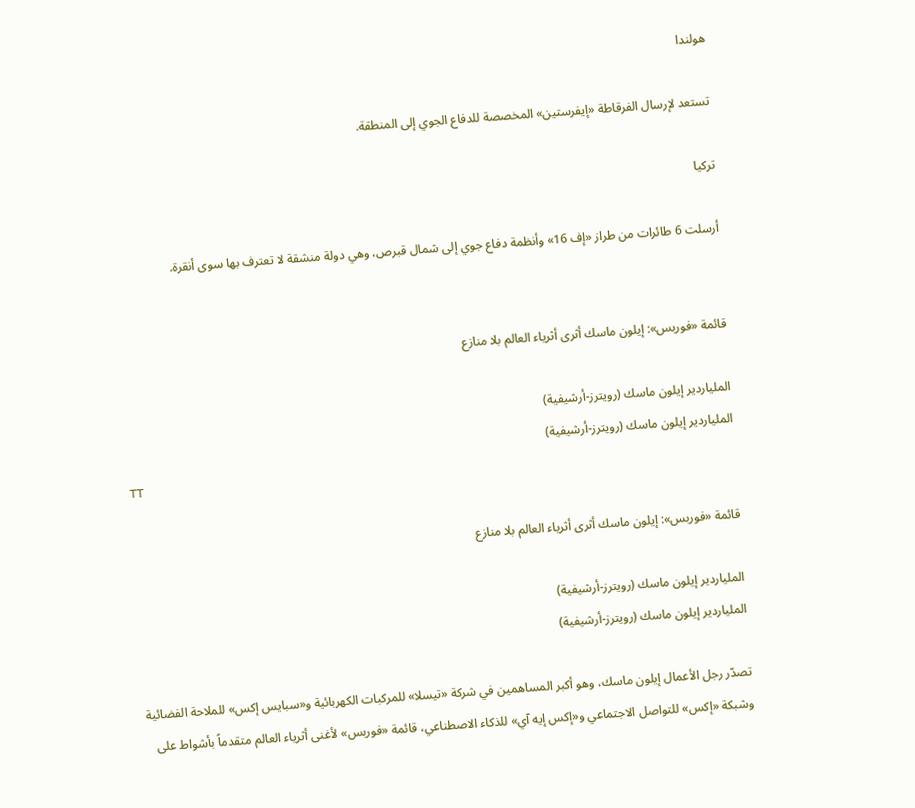هولندا

تستعد لإرسال الفرقاطة «إيفرستين» المخصصة للدفاع الجوي إلى المنطقة.

تركيا

أرسلت 6 طائرات من طراز «إف 16» وأنظمة دفاع جوي إلى شمال قبرص، وهي دولة منشقة لا تعترف بها سوى أنقرة.


قائمة «فوربس»: إيلون ماسك أثرى أثرياء العالم بلا منازع

الملياردير إيلون ماسك (رويترز-أرشيفية)
الملياردير إيلون ماسك (رويترز-أرشيفية)
TT

قائمة «فوربس»: إيلون ماسك أثرى أثرياء العالم بلا منازع

الملياردير إيلون ماسك (رويترز-أرشيفية)
الملياردير إيلون ماسك (رويترز-أرشيفية)

تصدّر رجل الأعمال إيلون ماسك، وهو أكبر المساهمين في شركة «تيسلا» للمركبات الكهربائية و«سبايس إكس» للملاحة الفضائية وشبكة «إكس» للتواصل الاجتماعي و«إكس إيه آي» للذكاء الاصطناعي، قائمة «فوربس» لأغنى أثرياء العالم متقدماً بأشواط على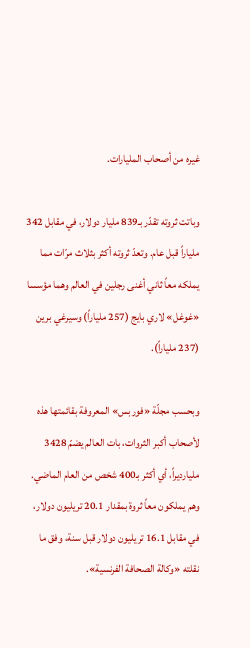غيره من أصحاب المليارات.

وباتت ثروته تقدّر بـ839 مليار دولار، في مقابل 342 ملياراً قبل عام. وتعدّ ثروته أكثر بثلاث مرّات مما يملكه معاً ثاني أغنى رجلين في العالم وهما مؤسسا «غوغل» لاري بايج (257 ملياراً) وسيرغي برين (237 ملياراً).

وبحسب مجلّة «فوربس» المعروفة بقائمتها هذه لأصحاب أكبر الثروات، بات العالم يضمّ 3428 مليارديراً، أي أكثر بـ400 شخص من العام الماضي. وهم يملكون معاً ثروة بمقدار 20.1 تريليون دولار، في مقابل 16.1 تريليون دولار قبل سنة، وفق ما نقلته «وكالة الصحافة الفرنسية».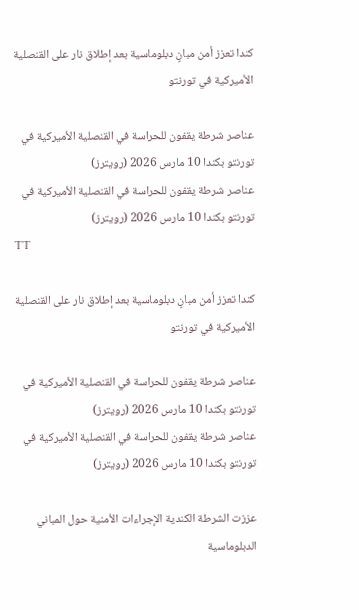كندا تعزز أمن مبانٍ دبلوماسية بعد إطلاق نار على القنصلية الأميركية في تورنتو

عناصر شرطة يقفون للحراسة في القنصلية الأميركية في تورنتو بكندا 10 مارس 2026 (رويترز)
عناصر شرطة يقفون للحراسة في القنصلية الأميركية في تورنتو بكندا 10 مارس 2026 (رويترز)
TT

كندا تعزز أمن مبانٍ دبلوماسية بعد إطلاق نار على القنصلية الأميركية في تورنتو

عناصر شرطة يقفون للحراسة في القنصلية الأميركية في تورنتو بكندا 10 مارس 2026 (رويترز)
عناصر شرطة يقفون للحراسة في القنصلية الأميركية في تورنتو بكندا 10 مارس 2026 (رويترز)

عززت الشرطة الكندية الإجراءات الأمنية حول المباني الدبلوماسية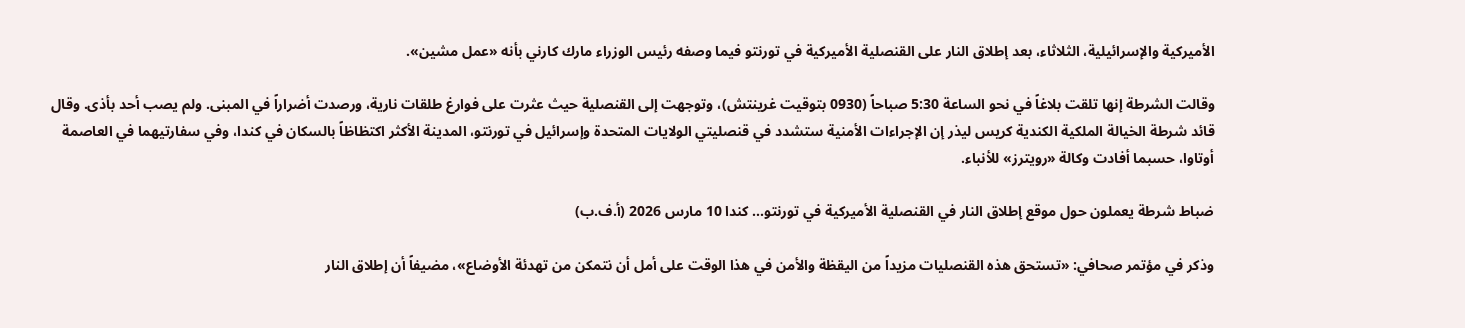الأميركية والإسرائيلية، الثلاثاء، بعد إطلاق النار على القنصلية الأميركية في تورنتو فيما وصفه رئيس الوزراء مارك كارني بأنه «عمل مشين».

وقالت الشرطة إنها تلقت بلاغاً في نحو الساعة 5:30 صباحاً (0930 بتوقيت غرينتش)، وتوجهت إلى القنصلية حيث عثرت على فوارغ طلقات نارية، ورصدت أضراراً في المبنى. ولم يصب أحد بأذى. وقال قائد شرطة الخيالة الملكية الكندية كريس ليذر إن الإجراءات الأمنية ستشدد في قنصليتي الولايات المتحدة ‌وإسرائيل في تورنتو، المدينة ‌الأكثر اكتظاظاً بالسكان في كندا، وفي ‌سفارتيهما في العاصمة أوتاوا، حسبما أفادت وكالة «رويترز» للأنباء.

ضباط شرطة يعملون حول موقع إطلاق النار في القنصلية الأميركية في تورنتو... كندا 10 مارس 2026 (أ.ف.ب)

وذكر في مؤتمر صحافي: «تستحق هذه القنصليات مزيداً من اليقظة والأمن في هذا الوقت على أمل أن نتمكن من تهدئة الأوضاع»، مضيفاً أن إطلاق النار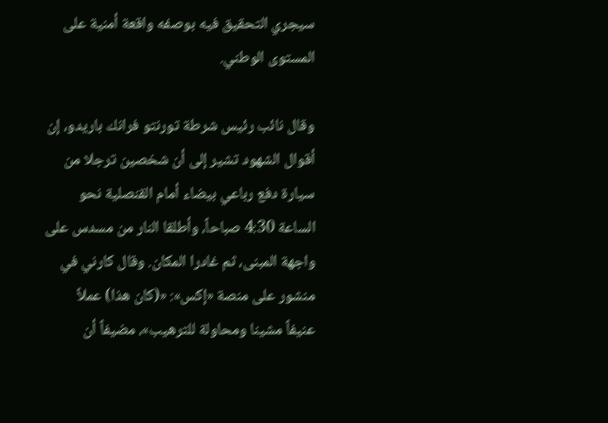سيجري التحقيق فيه بوصفه واقعة أمنية على المستوى الوطني.

وقال نائب رئيس شرطة تورنتو فرانك باريدو، إن أقوال الشهود تشير إلى أن شخصين ترجلا من سيارة دفع رباعي بيضاء أمام ‌القنصلية نحو الساعة 4:30 صباحاً، ‌وأطلقا النار من مسدس على واجهة المبنى، ثم غادرا المكان. وقال كارني ‌في منشور على منصة «إكس»: «(كان هذا) عملاً عنيفاً ‌مشينا ومحاولة للترهيب»، مضيفاً أن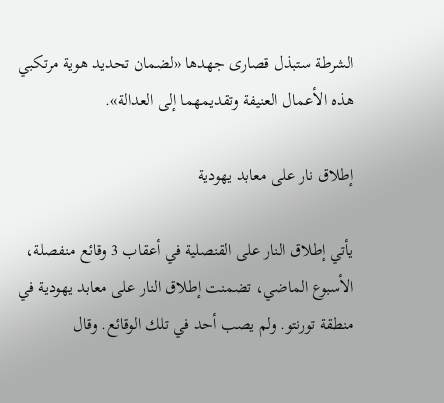الشرطة ستبذل قصارى جهدها «لضمان تحديد هوية مرتكبي هذه الأعمال العنيفة وتقديمهما إلى العدالة».

إطلاق نار على معابد يهودية

يأتي إطلاق النار على القنصلية في أعقاب 3 وقائع منفصلة، الأسبوع الماضي، تضمنت إطلاق النار على معابد يهودية في منطقة تورنتو. ولم يصب أحد في تلك الوقائع. وقال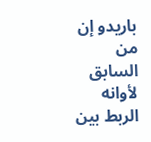باريدو إن من السابق لأوانه الربط بين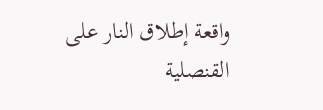واقعة إطلاق النار على القنصلية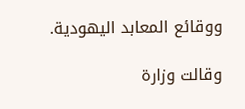ووقائع المعابد اليهودية.

وقالت وزارة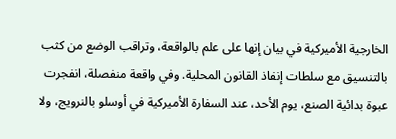الخارجية الأميركية في بيان إنها على علم بالواقعة، وتراقب الوضع من كثب بالتنسيق مع سلطات إنفاذ القانون المحلية. وفي واقعة منفصلة، انفجرت عبوة بدائية الصنع، يوم الأحد، عند السفارة الأميركية في أوسلو بالنرويج، ولا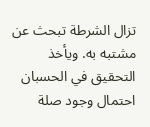تزال الشرطة تبحث عن مشتبه به. ويأخذ التحقيق في الحسبان احتمال وجود صلة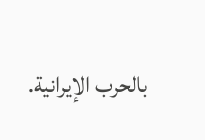بالحرب الإيرانية.